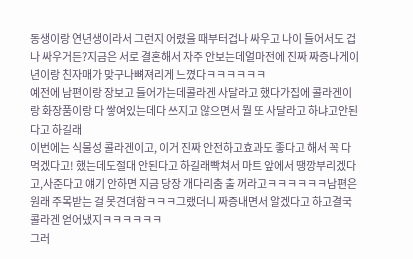동생이랑 연년생이라서 그런지 어렸을 때부터겁나 싸우고 나이 들어서도 겁나 싸우거든?지금은 서로 결혼해서 자주 안보는데얼마전에 진짜 짜증나게이년이랑 친자매가 맞구나뼈져리게 느꼈다ㅋㅋㅋㅋㅋㅋ
예전에 남편이랑 장보고 들어가는데콜라겐 사달라고 했다가집에 콜라겐이랑 화장품이랑 다 쌓여있는데다 쓰지고 않으면서 뭘 또 사달라고 하냐고안된다고 하길래
이번에는 식물성 콜라겐이고, 이거 진짜 안전하고효과도 좋다고 해서 꼭 다 먹겠다고! 했는데도절대 안된다고 하길래빡쳐서 마트 앞에서 땡깡부리겠다고,사준다고 얘기 안하면 지금 당장 개다리춤 출 꺼라고ㅋㅋㅋㅋㅋㅋ남편은 원래 주목받는 걸 못견뎌함ㅋㅋㅋ그랬더니 짜증내면서 알겠다고 하고결국 콜라겐 얻어냈지ㅋㅋㅋㅋㅋㅋ
그러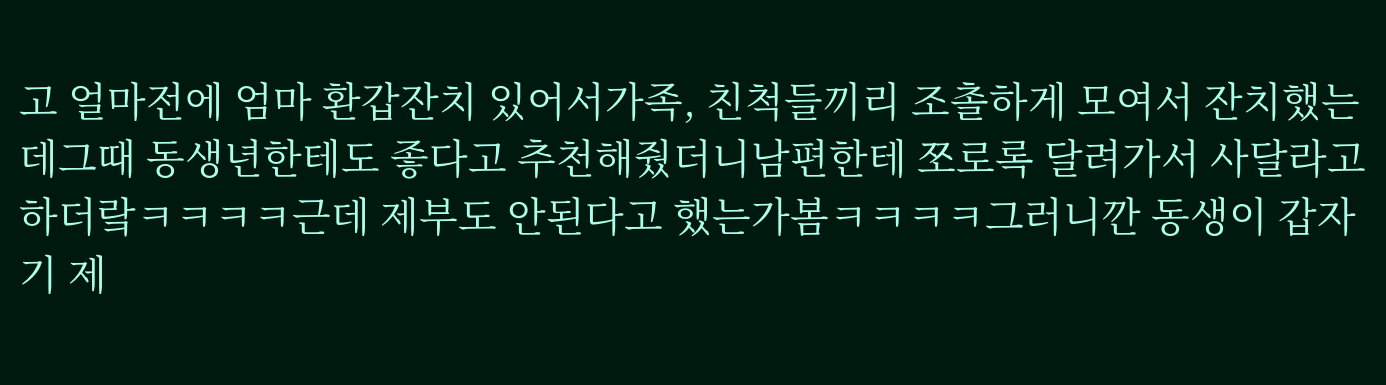고 얼마전에 엄마 환갑잔치 있어서가족, 친척들끼리 조촐하게 모여서 잔치했는데그때 동생년한테도 좋다고 추천해줬더니남편한테 쪼로록 달려가서 사달라고 하더랔ㅋㅋㅋㅋ근데 제부도 안된다고 했는가봄ㅋㅋㅋㅋ그러니깐 동생이 갑자기 제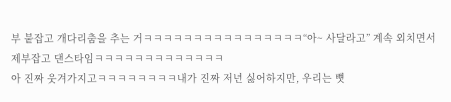부 붙잡고 개다리춤을 추는 거ㅋㅋㅋㅋㅋㅋㅋㅋㅋㅋㅋㅋㅋㅋㅋㅋ“아~ 사달라고” 계속 외치면서 제부잡고 댄스타임ㅋㅋㅋㅋㅋㅋㅋㅋㅋㅋㅋㅋㅋ
아 진짜 웃겨가지고ㅋㅋㅋㅋㅋㅋㅋㅋ내가 진짜 저년 싫어하지만, 우리는 뼛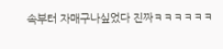속부터 자매구나싶었다 진짜ㅋㅋㅋㅋㅋㅋ